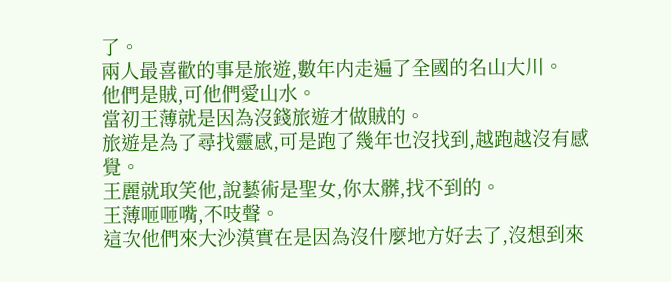了。
兩人最喜歡的事是旅遊,數年内走遍了全國的名山大川。
他們是賊,可他們愛山水。
當初王薄就是因為沒錢旅遊才做賊的。
旅遊是為了尋找靈感,可是跑了幾年也沒找到,越跑越沒有感覺。
王麗就取笑他,說藝術是聖女,你太髒,找不到的。
王薄咂咂嘴,不吱聲。
這次他們來大沙漠實在是因為沒什麼地方好去了,沒想到來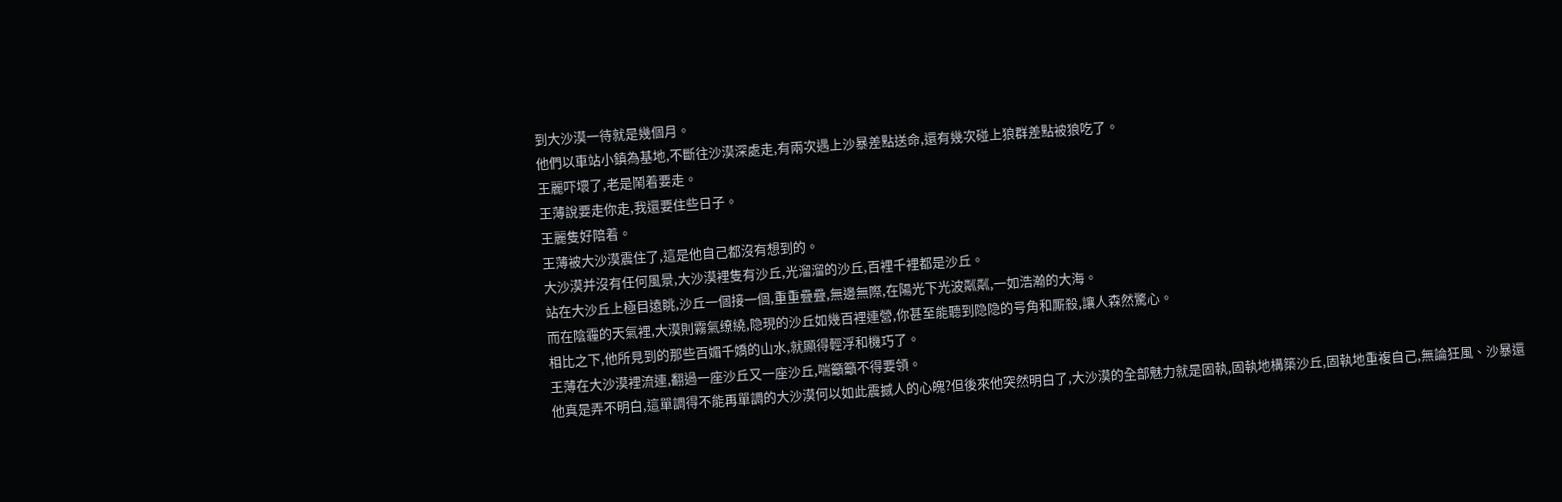到大沙漠一待就是幾個月。
他們以車站小鎮為基地,不斷往沙漠深處走,有兩次遇上沙暴差點送命,還有幾次碰上狼群差點被狼吃了。
王麗吓壞了,老是鬧着要走。
王薄說要走你走,我還要住些日子。
王麗隻好陪着。
王薄被大沙漠震住了,這是他自己都沒有想到的。
大沙漠并沒有任何風景,大沙漠裡隻有沙丘,光溜溜的沙丘,百裡千裡都是沙丘。
站在大沙丘上極目遠眺,沙丘一個接一個,重重疊疊,無邊無際,在陽光下光波粼粼,一如浩瀚的大海。
而在陰霾的天氣裡,大漠則霧氣缭繞,隐現的沙丘如幾百裡連營,你甚至能聽到隐隐的号角和厮殺,讓人森然驚心。
相比之下,他所見到的那些百媚千嬌的山水,就顯得輕浮和機巧了。
王薄在大沙漠裡流連,翻過一座沙丘又一座沙丘,喘籲籲不得要領。
他真是弄不明白,這單調得不能再單調的大沙漠何以如此震撼人的心魄?但後來他突然明白了,大沙漠的全部魅力就是固執,固執地構築沙丘,固執地重複自己,無論狂風、沙暴還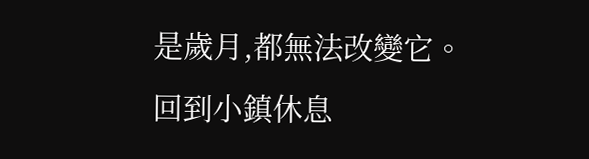是歲月,都無法改變它。
回到小鎮休息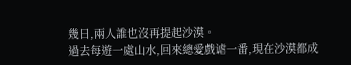幾日,兩人誰也沒再提起沙漠。
過去每遊一處山水,回來總愛戲谑一番,現在沙漠都成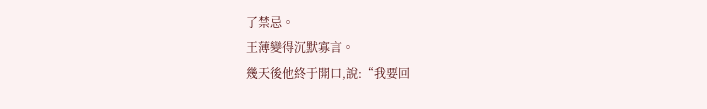了禁忌。
王薄變得沉默寡言。
幾天後他終于開口,說:“我要回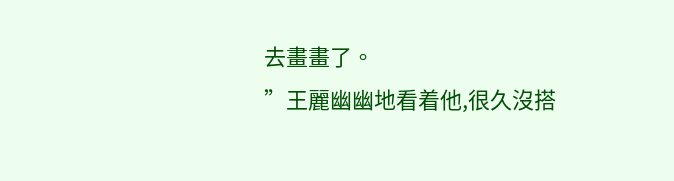去畫畫了。
”王麗幽幽地看着他,很久沒搭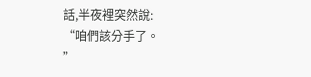話,半夜裡突然說:
“咱們該分手了。
”